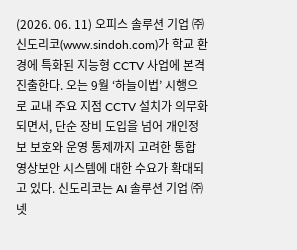(2026. 06. 11) 오피스 솔루션 기업 ㈜신도리코(www.sindoh.com)가 학교 환경에 특화된 지능형 CCTV 사업에 본격 진출한다. 오는 9월 ‘하늘이법’ 시행으로 교내 주요 지점 CCTV 설치가 의무화되면서, 단순 장비 도입을 넘어 개인정보 보호와 운영 통제까지 고려한 통합 영상보안 시스템에 대한 수요가 확대되고 있다. 신도리코는 AI 솔루션 기업 ㈜넷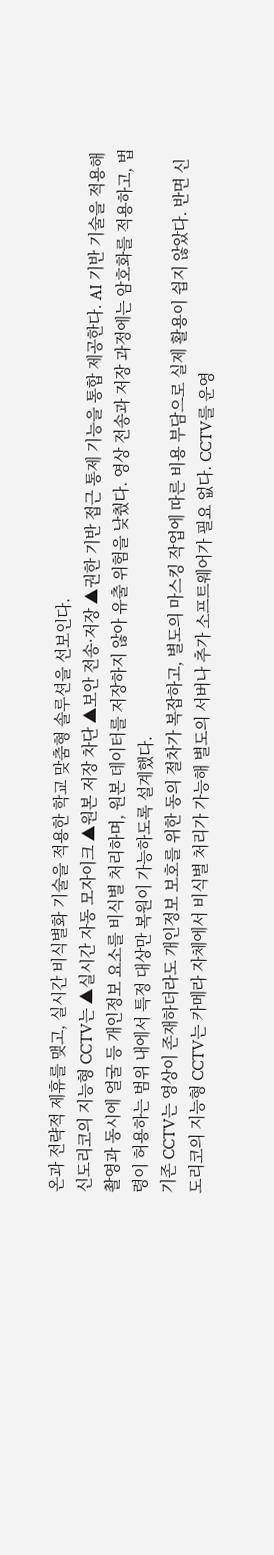온과 전략적 제휴를 맺고, 실시간 비식별화 기술을 적용한 학교 맞춤형 솔루션을 선보인다.
신도리코의 지능형 CCTV는 ▲실시간 자동 모자이크 ▲원본 저장 차단 ▲보안 전송·저장 ▲권한 기반 접근 통제 기능을 통합 제공한다. AI 기반 기술을 적용해 촬영과 동시에 얼굴 등 개인정보 요소를 비식별 처리하며, 원본 데이터를 저장하지 않아 유출 위험을 낮췄다. 영상 전송과 저장 과정에는 암호화를 적용하고, 법령이 허용하는 범위 내에서 특정 대상만 복원이 가능하도록 설계했다.
기존 CCTV는 영상이 존재하더라도 개인정보 보호를 위한 동의 절차가 복잡하고, 별도의 마스킹 작업에 따른 비용 부담으로 실제 활용이 쉽지 않았다. 반면 신도리코의 지능형 CCTV는 카메라 자체에서 비식별 처리가 가능해 별도의 서버나 추가 소프트웨어가 필요 없다. CCTV를 운영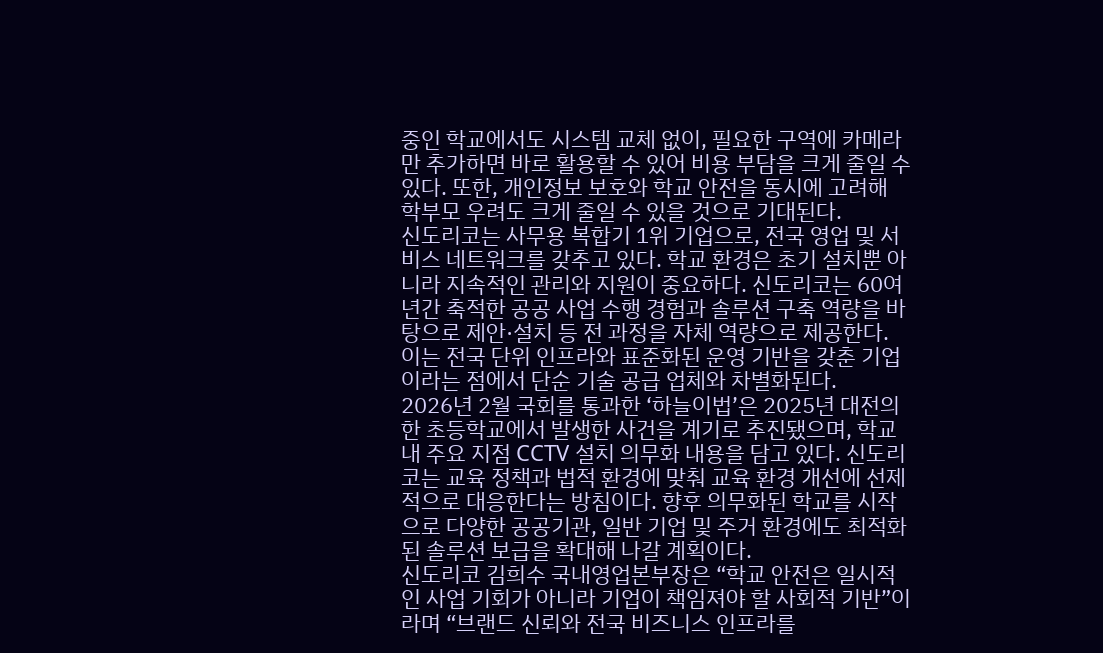중인 학교에서도 시스템 교체 없이, 필요한 구역에 카메라만 추가하면 바로 활용할 수 있어 비용 부담을 크게 줄일 수 있다. 또한, 개인정보 보호와 학교 안전을 동시에 고려해 학부모 우려도 크게 줄일 수 있을 것으로 기대된다.
신도리코는 사무용 복합기 1위 기업으로, 전국 영업 및 서비스 네트워크를 갖추고 있다. 학교 환경은 초기 설치뿐 아니라 지속적인 관리와 지원이 중요하다. 신도리코는 60여 년간 축적한 공공 사업 수행 경험과 솔루션 구축 역량을 바탕으로 제안·설치 등 전 과정을 자체 역량으로 제공한다. 이는 전국 단위 인프라와 표준화된 운영 기반을 갖춘 기업이라는 점에서 단순 기술 공급 업체와 차별화된다.
2026년 2월 국회를 통과한 ‘하늘이법’은 2025년 대전의 한 초등학교에서 발생한 사건을 계기로 추진됐으며, 학교 내 주요 지점 CCTV 설치 의무화 내용을 담고 있다. 신도리코는 교육 정책과 법적 환경에 맞춰 교육 환경 개선에 선제적으로 대응한다는 방침이다. 향후 의무화된 학교를 시작으로 다양한 공공기관, 일반 기업 및 주거 환경에도 최적화된 솔루션 보급을 확대해 나갈 계획이다.
신도리코 김희수 국내영업본부장은 “학교 안전은 일시적인 사업 기회가 아니라 기업이 책임져야 할 사회적 기반”이라며 “브랜드 신뢰와 전국 비즈니스 인프라를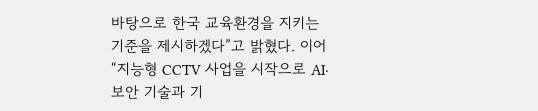바탕으로 한국 교육환경을 지키는 기준을 제시하겠다”고 밝혔다. 이어 “지능형 CCTV 사업을 시작으로 AI·보안 기술과 기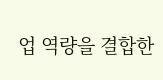업 역량을 결합한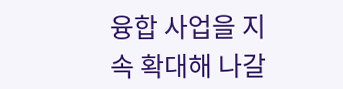융합 사업을 지속 확대해 나갈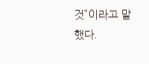것”이라고 말했다.